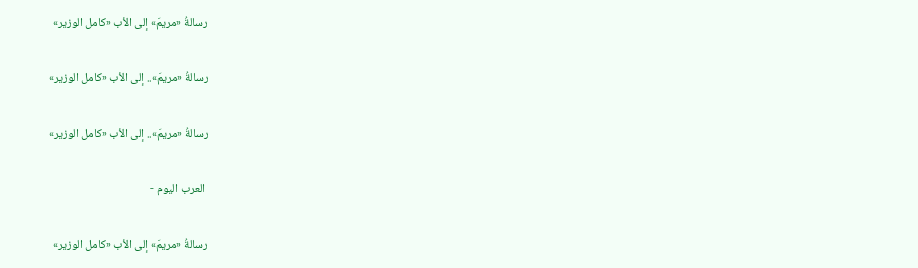رسالةُ «مريمَ» إلى الأب «كامل الوزير»

رسالةُ «مريمَ».. إلى الأب «كامل الوزير»

رسالةُ «مريمَ».. إلى الأب «كامل الوزير»

 العرب اليوم -

رسالةُ «مريمَ» إلى الأب «كامل الوزير»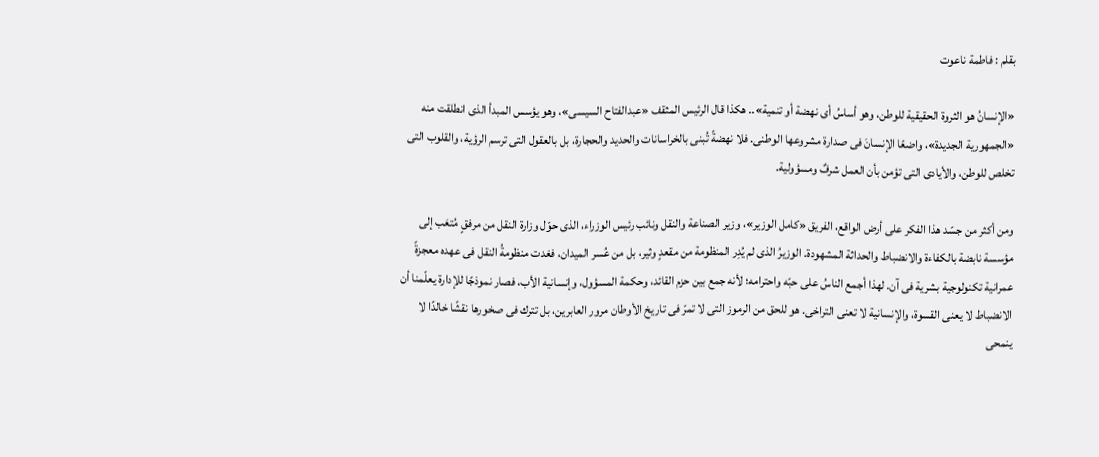بقلم : فاطمة ناعوت

«الإنسانُ هو الثروة الحقيقية للوطن، وهو أساسُ أى نهضة أو تنمية».. هكذا قال الرئيس المثقف «عبدالفتاح السيسى»، وهو يؤسس المبدأ الذى انطلقت منه «الجمهورية الجديدة»، واضعًا الإنسانَ فى صدارة مشروعها الوطنى. فلا نهضةً تُبنى بالخراسانات والحديد والحجارة، بل بالعقول التى ترسم الرؤية، والقلوب التى تخلص للوطن، والأيادى التى تؤمن بأن العمل شرفٌ ومسؤولية.

ومن أكثر من جسّد هذا الفكر على أرض الواقع، الفريق «كامل الوزير»، وزير الصناعة والنقل ونائب رئيس الوزراء، الذى حوّل وزارة النقل من مرفقٍ مُتعَب إلى مؤسسة نابضة بالكفاءة والانضباط والحداثة المشهودة. الوزيرُ الذى لم يُدِر المنظومة من مقعدٍ وثير، بل من عُسر الميدان، فغدت منظومةُ النقل فى عهده معجزةً عمرانية تكنولوجية بشرية فى آن. لهذا أجمع الناسُ على حبّه واحترامه؛ لأنه جمع بين حزم القائد، وحكمة المسؤول، وإنسانية الأب، فصار نموذجًا للإدارة يعلّمنا أن الانضباط لا يعنى القسوة، والإنسانية لا تعنى التراخى. هو للحق من الرموز التى لا تمرّ فى تاريخ الأوطان مرور العابرين، بل تترك فى صخورها نقشًا خالدًا لا ينمحى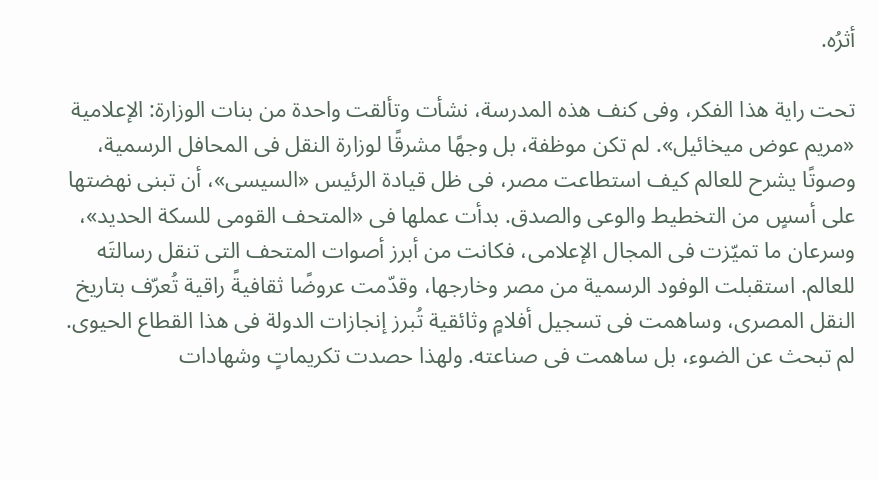أثرُه.

تحت راية هذا الفكر، وفى كنف هذه المدرسة، نشأت وتألقت واحدة من بنات الوزارة: الإعلامية «مريم عوض ميخائيل». لم تكن موظفة، بل وجهًا مشرقًا لوزارة النقل فى المحافل الرسمية، وصوتًا يشرح للعالم كيف استطاعت مصر، فى ظل قيادة الرئيس «السيسى»، أن تبنى نهضتها على أسسٍ من التخطيط والوعى والصدق. بدأت عملها فى «المتحف القومى للسكة الحديد»، وسرعان ما تميّزت فى المجال الإعلامى، فكانت من أبرز أصوات المتحف التى تنقل رسالتَه للعالم. استقبلت الوفود الرسمية من مصر وخارجها، وقدّمت عروضًا ثقافيةً راقية تُعرّف بتاريخ النقل المصرى، وساهمت فى تسجيل أفلامٍ وثائقية تُبرز إنجازات الدولة فى هذا القطاع الحيوى. لم تبحث عن الضوء، بل ساهمت فى صناعته. ولهذا حصدت تكريماتٍ وشهادات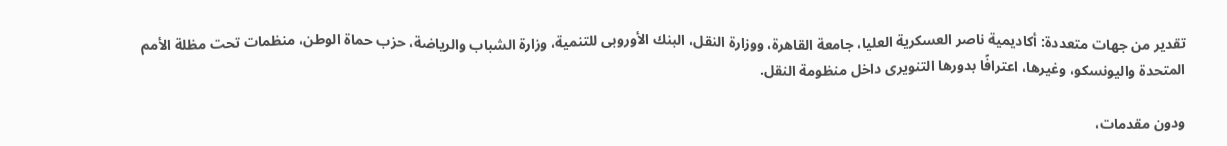تقدير من جهات متعددة: أكاديمية ناصر العسكرية العليا، جامعة القاهرة، ووزارة النقل، البنك الأوروبى للتنمية، وزارة الشباب والرياضة، حزب حماة الوطن، منظمات تحت مظلة الأمم المتحدة واليونسكو، وغيرها، اعترافًا بدورها التنويرى داخل منظومة النقل.

ودون مقدمات،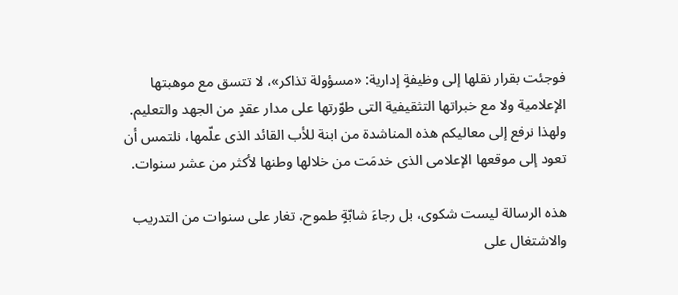فوجئت بقرار نقلها إلى وظيفةٍ إدارية: «مسؤولة تذاكر»، لا تتسق مع موهبتها الإعلامية ولا مع خبراتها التثقيفية التى طوّرتها على مدار عقدٍ من الجهد والتعليم. ولهذا نرفع إلى معاليكم هذه المناشدة من ابنة للأب القائد الذى علّمها، نلتمس أن تعود إلى موقعها الإعلامى الذى خدمَت من خلالها وطنها لأكثر من عشر سنوات.

هذه الرسالة ليست شكوى، بل رجاءَ شابّةٍ طموح، تغار على سنوات من التدريب والاشتغال على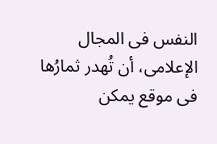النفس فى المجال الإعلامى، أن تُهدر ثمارُها فى موقع يمكن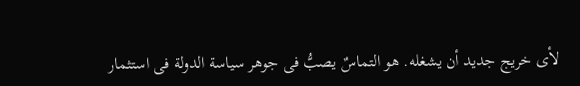لأى خريج جديد أن يشغله. هو التماسٌ يصبُّ فى جوهر سياسة الدولة فى استثمار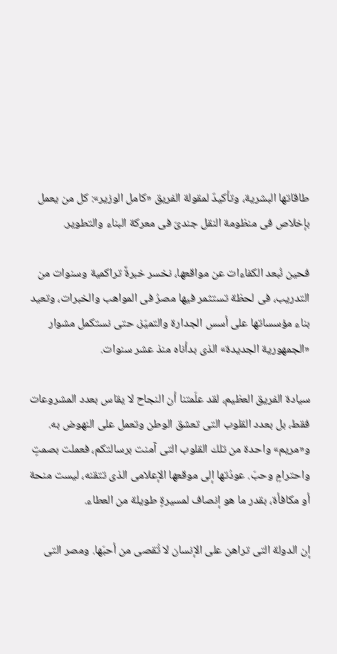طاقاتها البشرية، وتأكيدٌ لمقولة الفريق «كامل الوزير»: كل من يعمل بإخلاص فى منظومة النقل جندىّ فى معركة البناء والتطوير.

فحين نُبعد الكفاءات عن مواقعها، نخسر خبرةً تراكمية وسنوات من التدريب، فى لحظة تستثمر فيها مصرُ فى المواهب والخبرات، وتعيد بناء مؤسساتها على أسس الجدارة والتميّز، حتى نستكمل مشوار «الجمهورية الجديدة» الذى بدأناه منذ عشر سنوات.

سيادة الفريق العظيم، لقد علّمتنا أن النجاح لا يقاس بعدد المشروعات فقط، بل بعدد القلوب التى تعشق الوطن وتعمل على النهوض به. و«مريم» واحدة من تلك القلوب التى آمنت برسالتكم، فعملت بصمتٍ واحترامٍ وحبّ. عودُتها إلى موقعها الإعلامى الذى تتقنه، ليست منحة أو مكافأة، بقدر ما هو إنصاف لمسيرةٍ طويلة من العطاء.

إن الدولة التى تراهن على الإنسان لا تُقصى من أحبّها. ومصر التى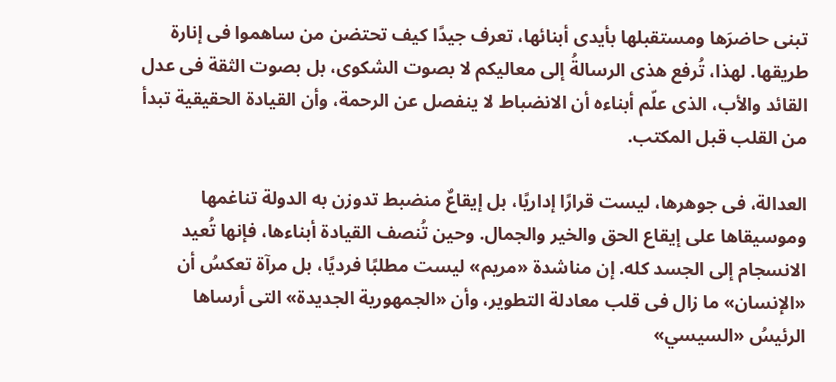تبنى حاضرَها ومستقبلها بأيدى أبنائها، تعرف جيدًا كيف تحتضن من ساهموا فى إنارة طريقها. لهذا، تُرفع هذى الرسالةُ إلى معاليكم لا بصوت الشكوى، بل بصوت الثقة فى عدل القائد والأب، الذى علّم أبناءه أن الانضباط لا ينفصل عن الرحمة، وأن القيادة الحقيقية تبدأ من القلب قبل المكتب.

العدالة، فى جوهرها، ليست قرارًا إداريًا، بل إيقاعٌ منضبط تدوزن به الدولة تناغمها وموسيقاها على إيقاع الحق والخير والجمال. وحين تُنصف القيادة أبناءها، فإنها تُعيد الانسجام إلى الجسد كله. إن مناشدة «مريم» ليست مطلبًا فرديًا، بل مرآة تعكسُ أن «الإنسان» ما زال فى قلب معادلة التطوير، وأن «الجمهورية الجديدة» التى أرساها الرئيسُ «السيسي»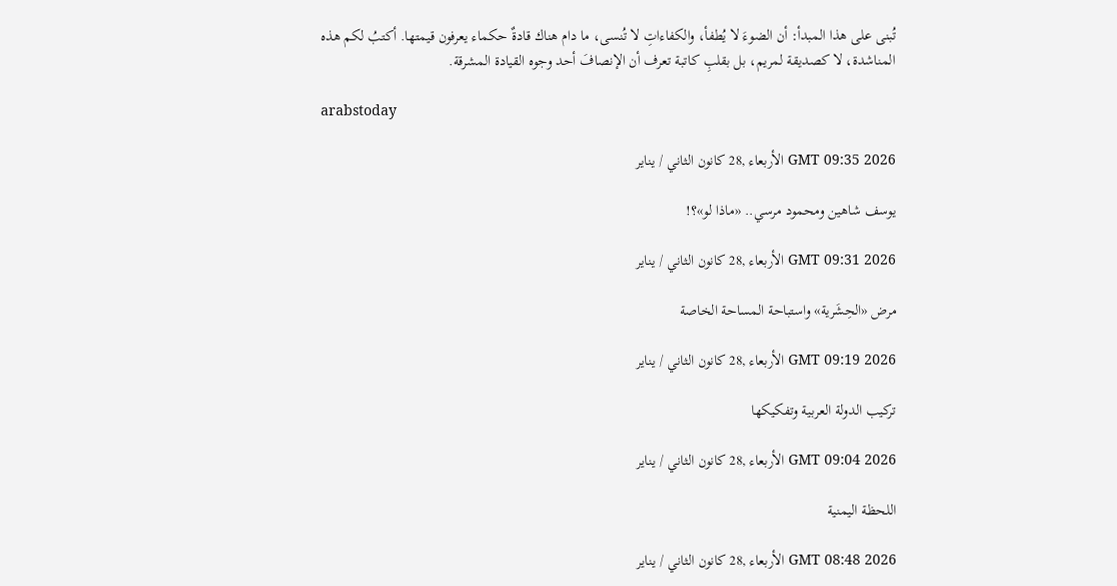تُبنى على هذا المبدأ: أن الضوءَ لا يُطفأ، والكفاءاتِ لا تُنسى، ما دام هناك قادةٌ حكماء يعرفون قيمتها. أكتبُ لكم هذه المناشدة، لا كصديقة لمريم، بل بقلبِ كاتبة تعرف أن الإنصافَ أحد وجوه القيادة المشرقة.

arabstoday

GMT 09:35 2026 الأربعاء ,28 كانون الثاني / يناير

يوسف شاهين ومحمود مرسي.. «ماذا لو»؟!

GMT 09:31 2026 الأربعاء ,28 كانون الثاني / يناير

مرض «الحِشَرية» واستباحة المساحة الخاصة

GMT 09:19 2026 الأربعاء ,28 كانون الثاني / يناير

تركيب الدولة العربية وتفكيكها

GMT 09:04 2026 الأربعاء ,28 كانون الثاني / يناير

اللحظة اليمنية

GMT 08:48 2026 الأربعاء ,28 كانون الثاني / يناير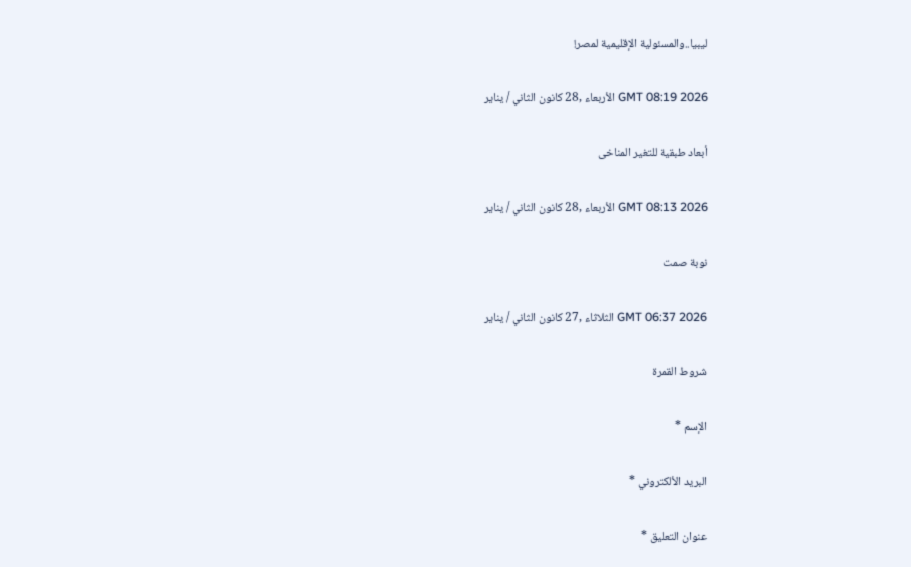ليبيا..والمسئولية الإقليمية لمصر!

GMT 08:19 2026 الأربعاء ,28 كانون الثاني / يناير

أبعاد طبقية للتغير المناخى

GMT 08:13 2026 الأربعاء ,28 كانون الثاني / يناير

نوبة صمت

GMT 06:37 2026 الثلاثاء ,27 كانون الثاني / يناير

شروط القمرة

الإسم *

البريد الألكتروني *

عنوان التعليق *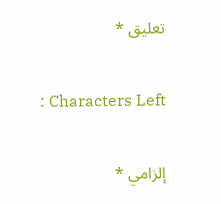تعليق *

: Characters Left

إلزامي *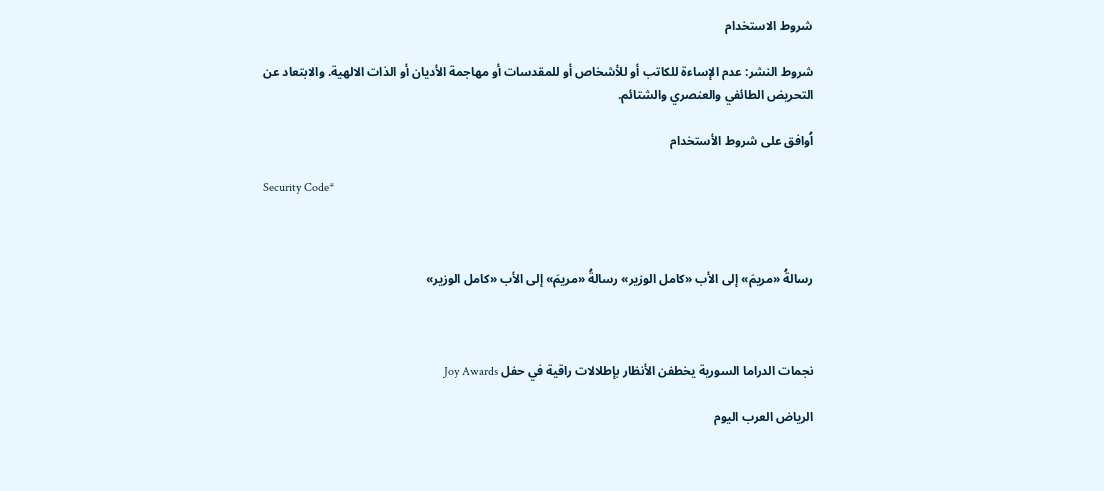شروط الاستخدام

شروط النشر: عدم الإساءة للكاتب أو للأشخاص أو للمقدسات أو مهاجمة الأديان أو الذات الالهية. والابتعاد عن التحريض الطائفي والعنصري والشتائم.

اُوافق على شروط الأستخدام

Security Code*



رسالةُ «مريمَ» إلى الأب «كامل الوزير» رسالةُ «مريمَ» إلى الأب «كامل الوزير»



نجمات الدراما السورية يخطفن الأنظار بإطلالات راقية في حفل Joy Awards

الرياض العرب اليوم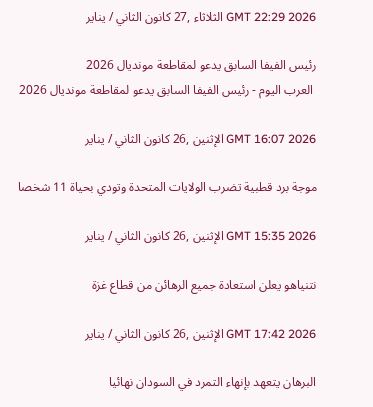GMT 22:29 2026 الثلاثاء ,27 كانون الثاني / يناير

رئيس الفيفا السابق يدعو لمقاطعة مونديال 2026
 العرب اليوم - رئيس الفيفا السابق يدعو لمقاطعة مونديال 2026

GMT 16:07 2026 الإثنين ,26 كانون الثاني / يناير

موجة برد قطبية تضرب الولايات المتحدة وتودي بحياة 11 شخصا

GMT 15:35 2026 الإثنين ,26 كانون الثاني / يناير

نتنياهو يعلن استعادة جميع الرهائن من قطاع غزة

GMT 17:42 2026 الإثنين ,26 كانون الثاني / يناير

البرهان يتعهد بإنهاء التمرد في السودان نهائيا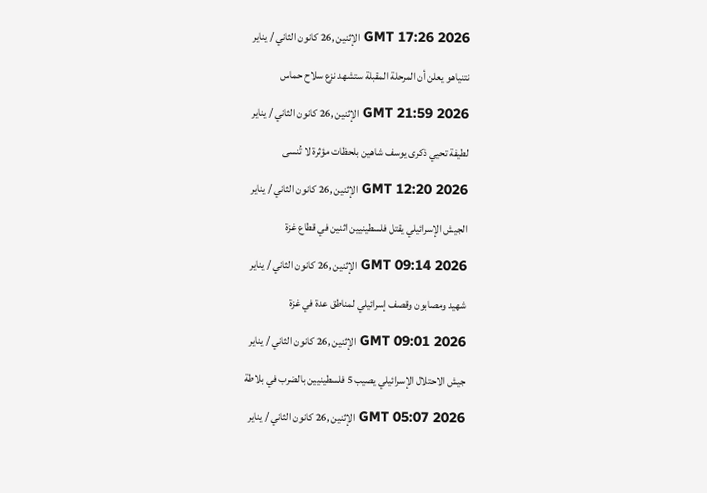GMT 17:26 2026 الإثنين ,26 كانون الثاني / يناير

نتنياهو يعلن أن المرحلة المقبلة ستشهد نزع سلاح حماس

GMT 21:59 2026 الإثنين ,26 كانون الثاني / يناير

لطيفة تحيي ذكرى يوسف شاهين بلحظات مؤثرة لا تُنسى

GMT 12:20 2026 الإثنين ,26 كانون الثاني / يناير

الجيش الإسرائيلي يقتل فلسطينيين اثنين في قطاع غزة

GMT 09:14 2026 الإثنين ,26 كانون الثاني / يناير

شهيد ومصابون وقصف إسرائيلي لمناطق عدة في غزة

GMT 09:01 2026 الإثنين ,26 كانون الثاني / يناير

جيش الاحتلال الإسرائيلي يصيب 5 فلسطينيين بالضرب في بلاطة

GMT 05:07 2026 الإثنين ,26 كانون الثاني / يناير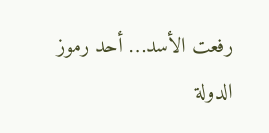رفعت الأسد… أحد رموز الدولة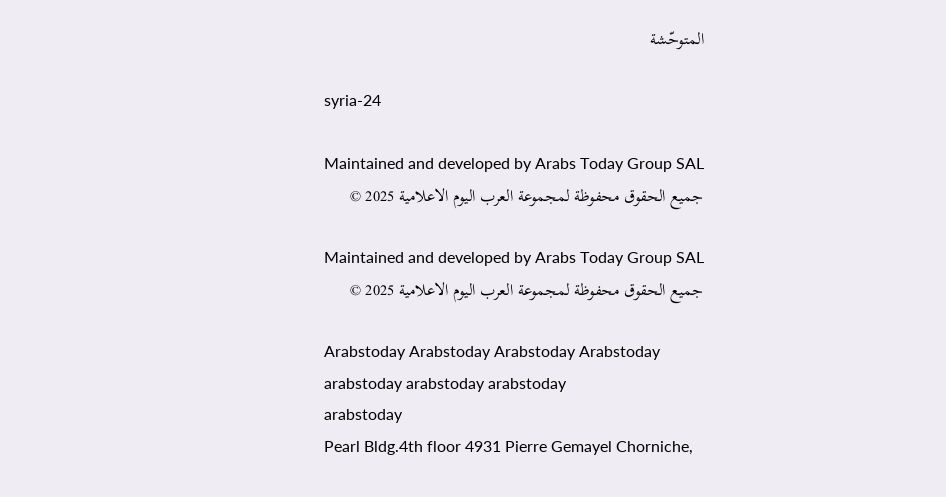المتوحّشة

syria-24

Maintained and developed by Arabs Today Group SAL
جميع الحقوق محفوظة لمجموعة العرب اليوم الاعلامية 2025 ©

Maintained and developed by Arabs Today Group SAL
جميع الحقوق محفوظة لمجموعة العرب اليوم الاعلامية 2025 ©

Arabstoday Arabstoday Arabstoday Arabstoday
arabstoday arabstoday arabstoday
arabstoday
Pearl Bldg.4th floor 4931 Pierre Gemayel Chorniche,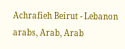Achrafieh Beirut - Lebanon
arabs, Arab, Arab